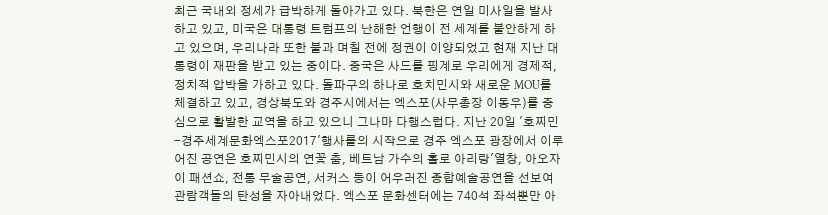최근 국내외 정세가 급박하게 돌아가고 있다. 북한은 연일 미사일을 발사하고 있고, 미국은 대통령 트럼프의 난해한 언행이 전 세계를 불안하게 하고 있으며, 우리나라 또한 불과 며칠 전에 정권이 이양되었고 현재 지난 대통령이 재판을 받고 있는 중이다. 중국은 사드를 핑계로 우리에게 경제적, 정치적 압박을 가하고 있다. 돌파구의 하나로 호치민시와 새로운 MOU를 체결하고 있고, 경상북도와 경주시에서는 엑스포(사무총장 이동우)를 중심으로 활발한 교역을 하고 있으니 그나마 다행스럽다. 지난 20일 '호찌민-경주세계문화엑스포2017'행사를의 시작으로 경주 엑스포 광장에서 이루어진 공연은 호찌민시의 연꽃 춤, 베트남 가수의 홀로 아리랑'열창, 아오자이 패션쇼, 전통 무술공연, 서커스 등이 어우러진 종합예술공연을 선보여 관람객들의 탄성을 자아내었다. 엑스포 문화센터에는 740석 좌석뿐만 아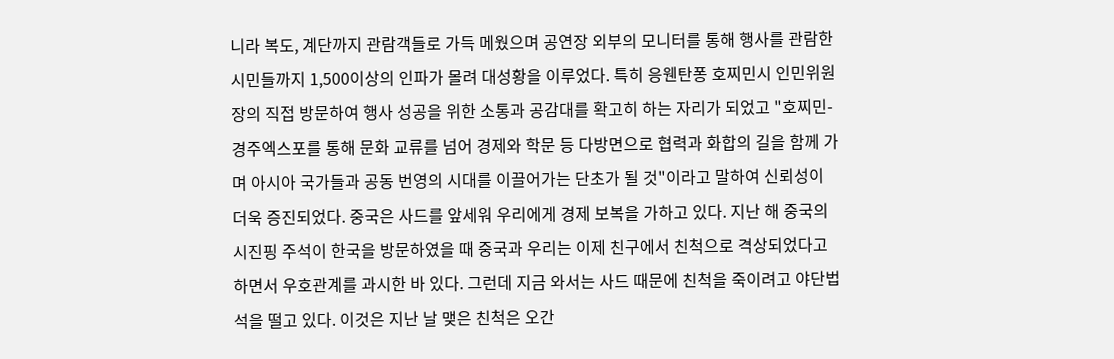니라 복도, 계단까지 관람객들로 가득 메웠으며 공연장 외부의 모니터를 통해 행사를 관람한 시민들까지 1,500이상의 인파가 몰려 대성황을 이루었다. 특히 응웬탄퐁 호찌민시 인민위원장의 직접 방문하여 행사 성공을 위한 소통과 공감대를 확고히 하는 자리가 되었고 "호찌민-경주엑스포를 통해 문화 교류를 넘어 경제와 학문 등 다방면으로 협력과 화합의 길을 함께 가며 아시아 국가들과 공동 번영의 시대를 이끌어가는 단초가 될 것"이라고 말하여 신뢰성이 더욱 증진되었다. 중국은 사드를 앞세워 우리에게 경제 보복을 가하고 있다. 지난 해 중국의 시진핑 주석이 한국을 방문하였을 때 중국과 우리는 이제 친구에서 친척으로 격상되었다고 하면서 우호관계를 과시한 바 있다. 그런데 지금 와서는 사드 때문에 친척을 죽이려고 야단법석을 떨고 있다. 이것은 지난 날 맺은 친척은 오간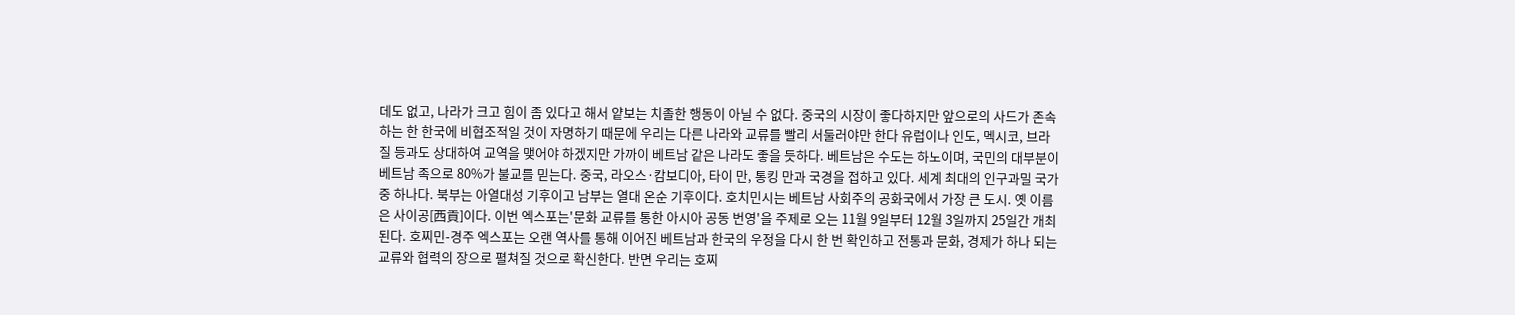데도 없고, 나라가 크고 힘이 좀 있다고 해서 얕보는 치졸한 행동이 아닐 수 없다. 중국의 시장이 좋다하지만 앞으로의 사드가 존속하는 한 한국에 비협조적일 것이 자명하기 때문에 우리는 다른 나라와 교류를 빨리 서둘러야만 한다 유럽이나 인도, 멕시코, 브라질 등과도 상대하여 교역을 맺어야 하겠지만 가까이 베트남 같은 나라도 좋을 듯하다. 베트남은 수도는 하노이며, 국민의 대부분이 베트남 족으로 80%가 불교를 믿는다. 중국, 라오스·캄보디아, 타이 만, 통킹 만과 국경을 접하고 있다. 세계 최대의 인구과밀 국가 중 하나다. 북부는 아열대성 기후이고 남부는 열대 온순 기후이다. 호치민시는 베트남 사회주의 공화국에서 가장 큰 도시. 옛 이름은 사이공[西貢]이다. 이번 엑스포는'문화 교류를 통한 아시아 공동 번영'을 주제로 오는 11월 9일부터 12월 3일까지 25일간 개최된다. 호찌민-경주 엑스포는 오랜 역사를 통해 이어진 베트남과 한국의 우정을 다시 한 번 확인하고 전통과 문화, 경제가 하나 되는 교류와 협력의 장으로 펼쳐질 것으로 확신한다. 반면 우리는 호찌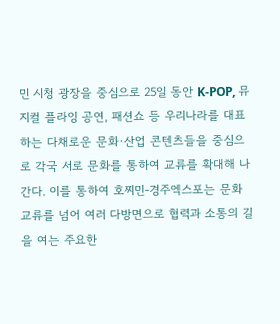민 시청 광장을 중심으로 25일 동안 K-POP, 뮤지컬 플라잉 공연, 패션쇼 등 우리나라를 대표하는 다채로운 문화·산업 콘텐츠들을 중심으로 각국 서로 문화를 통하여 교류를 확대해 나간다. 이를 통하여 호찌민-경주엑스포는 문화 교류를 넘어 여러 다방면으로 협력과 소통의 길을 여는 주요한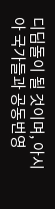디딤돌이 될 것이며, 아시아 국가들과 공동번영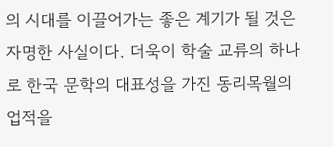의 시대를 이끌어가는 좋은 계기가 될 것은 자명한 사실이다. 더욱이 학술 교류의 하나로 한국 문학의 대표성을 가진 동리목월의 업적을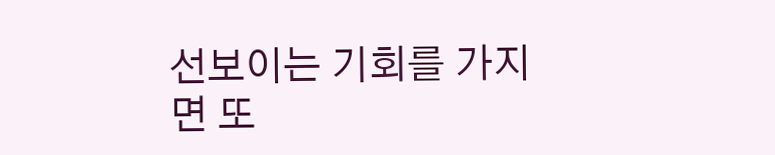선보이는 기회를 가지면 또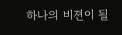하나의 비젼이 될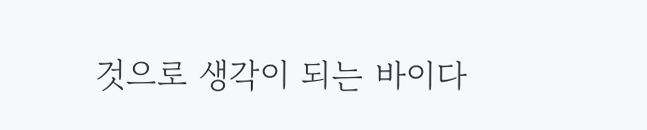것으로 생각이 되는 바이다